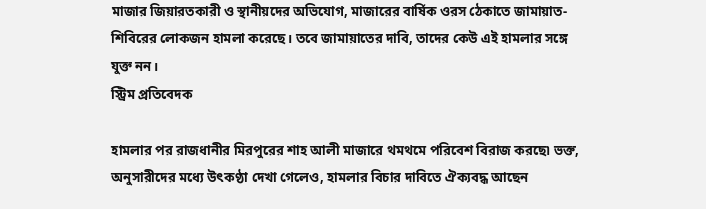মাজার জিয়ারতকারী ও স্থানীয়দের অভিযোগ, মাজারের বার্ষিক ওরস ঠেকাতে জামায়াত-শিবিরের লোকজন হামলা করেছে। তবে জামায়াতের দাবি, তাদের কেউ এই হামলার সঙ্গে যুক্ত নন।
স্ট্রিম প্রতিবেদক

হামলার পর রাজধানীর মিরপুরের শাহ আলী মাজারে থমথমে পরিবেশ বিরাজ করছে৷ ভক্ত, অনুসারীদের মধ্যে উৎকণ্ঠা দেখা গেলেও, হামলার বিচার দাবিতে ঐক্যবদ্ধ আছেন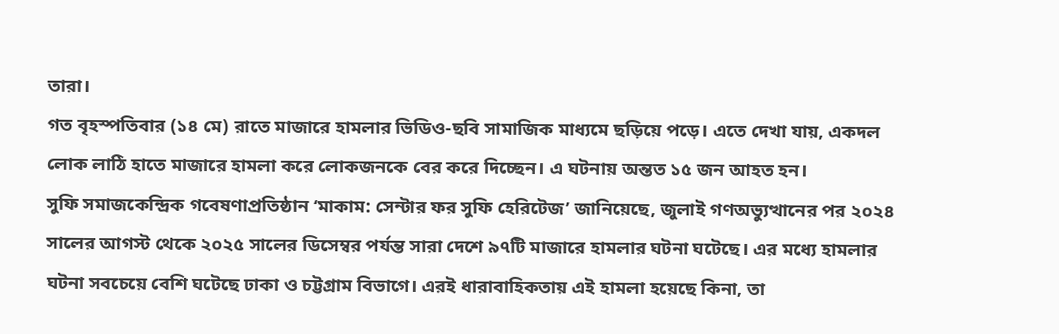তারা।
গত বৃহস্পতিবার (১৪ মে) রাতে মাজারে হামলার ভিডিও-ছবি সামাজিক মাধ্যমে ছড়িয়ে পড়ে। এতে দেখা যায়, একদল লোক লাঠি হাতে মাজারে হামলা করে লোকজনকে বের করে দিচ্ছেন। এ ঘটনায় অন্তত ১৫ জন আহত হন।
সুফি সমাজকেন্দ্রিক গবেষণাপ্রতিষ্ঠান ‘মাকাম: সেন্টার ফর সুফি হেরিটেজ’ জানিয়েছে, জুলাই গণঅভ্যুত্থানের পর ২০২৪ সালের আগস্ট থেকে ২০২৫ সালের ডিসেম্বর পর্যন্ত সারা দেশে ৯৭টি মাজারে হামলার ঘটনা ঘটেছে। এর মধ্যে হামলার ঘটনা সবচেয়ে বেশি ঘটেছে ঢাকা ও চট্টগ্রাম বিভাগে। এরই ধারাবাহিকতায় এই হামলা হয়েছে কিনা, তা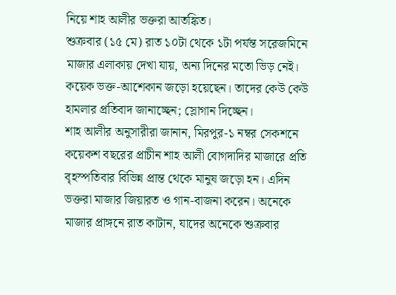নিয়ে শাহ আলীর ভক্তরা আতঙ্কিত।
শুক্রবার (১৫ মে) রাত ১০টা থেকে ১টা পর্যন্ত সরেজমিনে মাজার এলাকায় দেখা যায়, অন্য দিনের মতো ভিড় নেই। কয়েক ভক্ত-আশেকান জড়ো হয়েছেন। তাদের কেউ কেউ হামলার প্রতিবাদ জানাচ্ছেন; স্লোগান দিচ্ছেন।
শাহ আলীর অনুসারীরা জানান, মিরপুর-১ নম্বর সেকশনে কয়েকশ বছরের প্রাচীন শাহ আলী বোগদাদির মাজারে প্রতি বৃহস্পতিবার বিভিন্ন প্রান্ত থেকে মানুষ জড়ো হন। এদিন ভক্তরা মাজার জিয়ারত ও গান-বাজনা করেন। অনেকে মাজার প্রাঙ্গনে রাত কাটান, যাদের অনেকে শুক্রবার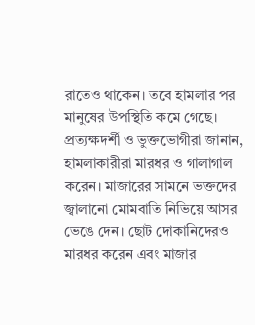রাতেও থাকেন। তবে হামলার পর মানুষের উপস্থিতি কমে গেছে।
প্রত্যক্ষদর্শী ও ভুক্তভোগীরা জানান, হামলাকারীরা মারধর ও গালাগাল করেন। মাজারের সামনে ভক্তদের জ্বালানো মোমবাতি নিভিয়ে আসর ভেঙে দেন। ছোট দোকানিদেরও মারধর করেন এবং মাজার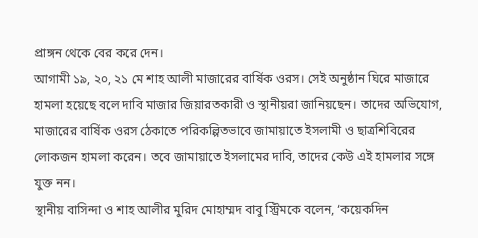প্রাঙ্গন থেকে বের করে দেন।
আগামী ১৯, ২০, ২১ মে শাহ আলী মাজারের বার্ষিক ওরস। সেই অনুষ্ঠান ঘিরে মাজারে হামলা হয়েছে বলে দাবি মাজার জিয়ারতকারী ও স্থানীয়রা জানিয়ছেন। তাদের অভিযোগ, মাজারের বার্ষিক ওরস ঠেকাতে পরিকল্পিতভাবে জামায়াতে ইসলামী ও ছাত্রশিবিরের লোকজন হামলা করেন। তবে জামায়াতে ইসলামের দাবি, তাদের কেউ এই হামলার সঙ্গে যুক্ত নন।
স্থানীয় বাসিন্দা ও শাহ আলীর মুরিদ মোহাম্মদ বাবু স্ট্রিমকে বলেন, ‘কয়েকদিন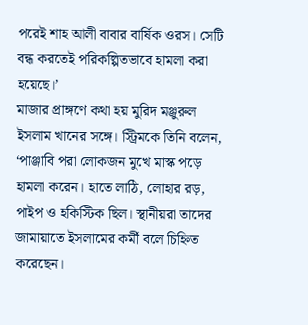পরেই শাহ আলী বাবার বার্ষিক ওরস। সেটি বন্ধ করতেই পরিকল্পিতভাবে হামলা করা হয়েছে।’
মাজার প্রাঙ্গণে কথা হয় মুরিদ মঞ্জুরুল ইসলাম খানের সঙ্গে। স্ট্রিমকে তিনি বলেন, ‘পাঞ্জাবি পরা লোকজন মুখে মাস্ক পড়ে হামলা করেন। হাতে লাঠি, লোহার রড়, পাইপ ও হকিস্টিক ছিল। স্থানীয়রা তাদের জামায়াতে ইসলামের কর্মী বলে চিহ্নিত করেছেন।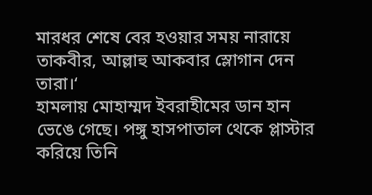মারধর শেষে বের হওয়ার সময় নারায়ে তাকবীর, আল্লাহু আকবার স্লোগান দেন তারা।‘
হামলায় মোহাম্মদ ইবরাহীমের ডান হান ভেঙে গেছে। পঙ্গু হাসপাতাল থেকে প্লাস্টার করিয়ে তিনি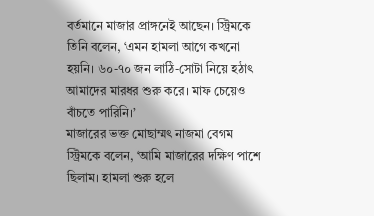বর্তমানে মাজার প্রাঙ্গনেই আছেন। স্ট্রিমকে তিনি বলেন, ‘এমন হামলা আগে কখনো হয়নি। ৬০-৭০ জন লাঠি-সোটা নিয়ে হঠাৎ আমাদের মারধর শুরু করে। মাফ চেয়েও বাঁচতে পারিনি।’
মাজারের ভক্ত মোছাম্মৎ নাজমা বেগম স্ট্রিমকে বলেন, ‘আমি মাজারের দক্ষিণ পাশে ছিলাম। হামলা শুরু হলে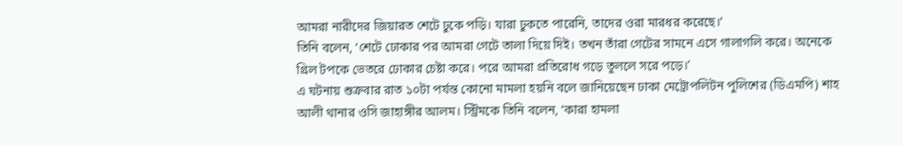আমরা নারীদের জিয়ারত শেটে ঢুকে পড়ি। যারা ঢুকতে পারেনি, তাদের ওরা মারধর করেছে।‘
তিনি বলেন, ‘শেটে ঢোকার পর আমরা গেটে তালা দিয়ে দিই। তখন তাঁরা গেটের সামনে এসে গালাগলি করে। অনেকে গ্রিল টপকে ভেতরে ঢোকার চেষ্টা করে। পরে আমরা প্রতিরোধ গড়ে তুললে সরে পড়ে।’
এ ঘটনায় শুক্রবার রাত ১০টা পর্যন্ত কোনো মামলা হয়নি বলে জানিয়েছেন ঢাকা মেট্রোপলিটন পুলিশের (ডিএমপি) শাহ আলী থানার ওসি জাহাঙ্গীর আলম। স্ট্রিমকে তিনি বলেন, ‘কারা হামলা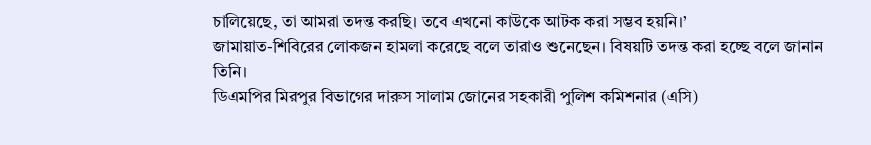চালিয়েছে, তা আমরা তদন্ত করছি। তবে এখনো কাউকে আটক করা সম্ভব হয়নি।’
জামায়াত-শিবিরের লোকজন হামলা করেছে বলে তারাও শুনেছেন। বিষয়টি তদন্ত করা হচ্ছে বলে জানান তিনি।
ডিএমপির মিরপুর বিভাগের দারুস সালাম জোনের সহকারী পুলিশ কমিশনার (এসি)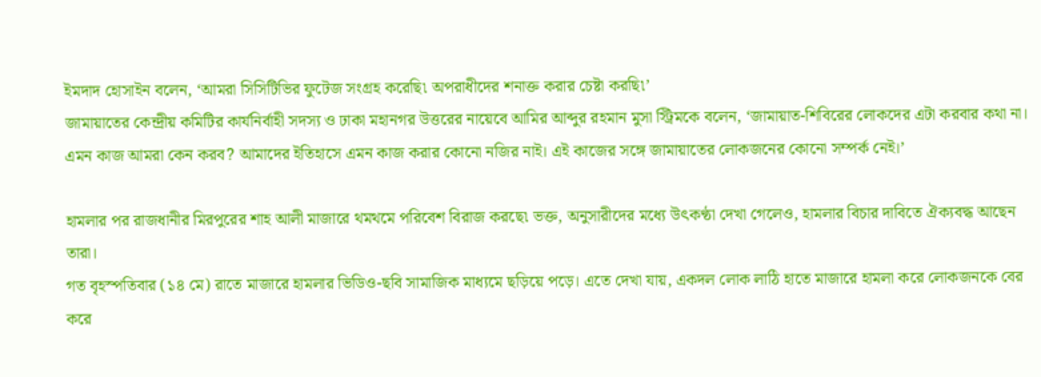ইমদাদ হোসাইন বলেন, ‘আমরা সিসিটিভির ফুটেজ সংগ্রহ করেছি৷ অপরাধীদের শনাক্ত করার চেষ্টা করছি৷’
জামায়াতের কেন্দ্রীয় কমিটির কার্যনির্বাহী সদস্য ও ঢাকা মহানগর উত্তরের নায়েবে আমির আব্দুর রহমান মুসা স্ট্রিমকে বলেন, ‘জামায়াত-শিবিরের লোকদের এটা করবার কথা না। এমন কাজ আমরা কেন করব? আমাদের ইতিহাসে এমন কাজ করার কোনো নজির নাই। এই কাজের সঙ্গে জামায়াতের লোকজনের কোনো সম্পর্ক নেই।’

হামলার পর রাজধানীর মিরপুরের শাহ আলী মাজারে থমথমে পরিবেশ বিরাজ করছে৷ ভক্ত, অনুসারীদের মধ্যে উৎকণ্ঠা দেখা গেলেও, হামলার বিচার দাবিতে ঐক্যবদ্ধ আছেন তারা।
গত বৃহস্পতিবার (১৪ মে) রাতে মাজারে হামলার ভিডিও-ছবি সামাজিক মাধ্যমে ছড়িয়ে পড়ে। এতে দেখা যায়, একদল লোক লাঠি হাতে মাজারে হামলা করে লোকজনকে বের করে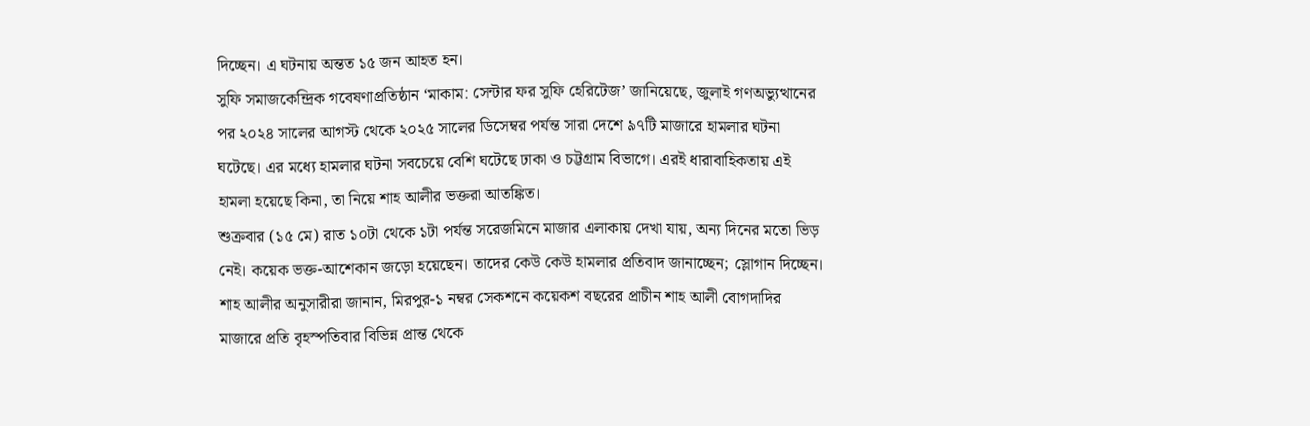দিচ্ছেন। এ ঘটনায় অন্তত ১৫ জন আহত হন।
সুফি সমাজকেন্দ্রিক গবেষণাপ্রতিষ্ঠান ‘মাকাম: সেন্টার ফর সুফি হেরিটেজ’ জানিয়েছে, জুলাই গণঅভ্যুত্থানের পর ২০২৪ সালের আগস্ট থেকে ২০২৫ সালের ডিসেম্বর পর্যন্ত সারা দেশে ৯৭টি মাজারে হামলার ঘটনা ঘটেছে। এর মধ্যে হামলার ঘটনা সবচেয়ে বেশি ঘটেছে ঢাকা ও চট্টগ্রাম বিভাগে। এরই ধারাবাহিকতায় এই হামলা হয়েছে কিনা, তা নিয়ে শাহ আলীর ভক্তরা আতঙ্কিত।
শুক্রবার (১৫ মে) রাত ১০টা থেকে ১টা পর্যন্ত সরেজমিনে মাজার এলাকায় দেখা যায়, অন্য দিনের মতো ভিড় নেই। কয়েক ভক্ত-আশেকান জড়ো হয়েছেন। তাদের কেউ কেউ হামলার প্রতিবাদ জানাচ্ছেন; স্লোগান দিচ্ছেন।
শাহ আলীর অনুসারীরা জানান, মিরপুর-১ নম্বর সেকশনে কয়েকশ বছরের প্রাচীন শাহ আলী বোগদাদির মাজারে প্রতি বৃহস্পতিবার বিভিন্ন প্রান্ত থেকে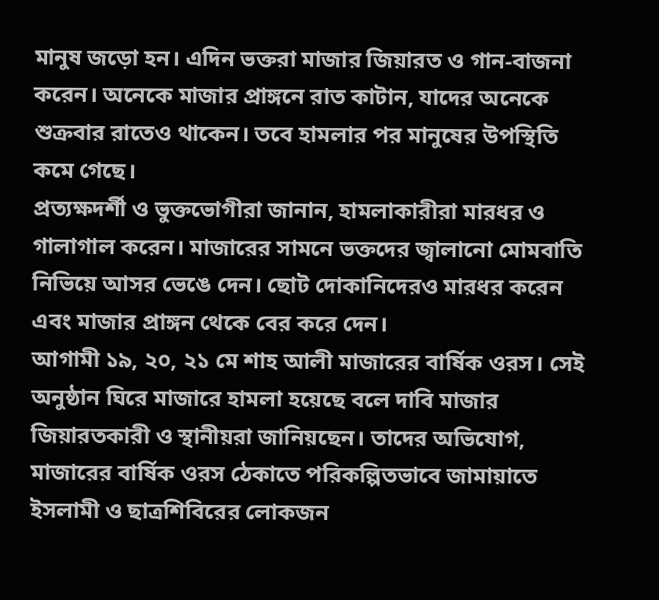মানুষ জড়ো হন। এদিন ভক্তরা মাজার জিয়ারত ও গান-বাজনা করেন। অনেকে মাজার প্রাঙ্গনে রাত কাটান, যাদের অনেকে শুক্রবার রাতেও থাকেন। তবে হামলার পর মানুষের উপস্থিতি কমে গেছে।
প্রত্যক্ষদর্শী ও ভুক্তভোগীরা জানান, হামলাকারীরা মারধর ও গালাগাল করেন। মাজারের সামনে ভক্তদের জ্বালানো মোমবাতি নিভিয়ে আসর ভেঙে দেন। ছোট দোকানিদেরও মারধর করেন এবং মাজার প্রাঙ্গন থেকে বের করে দেন।
আগামী ১৯, ২০, ২১ মে শাহ আলী মাজারের বার্ষিক ওরস। সেই অনুষ্ঠান ঘিরে মাজারে হামলা হয়েছে বলে দাবি মাজার জিয়ারতকারী ও স্থানীয়রা জানিয়ছেন। তাদের অভিযোগ, মাজারের বার্ষিক ওরস ঠেকাতে পরিকল্পিতভাবে জামায়াতে ইসলামী ও ছাত্রশিবিরের লোকজন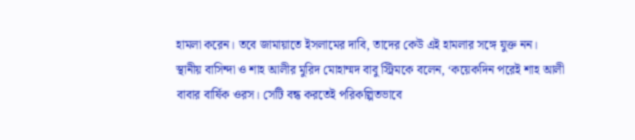হামলা করেন। তবে জামায়াতে ইসলামের দাবি, তাদের কেউ এই হামলার সঙ্গে যুক্ত নন।
স্থানীয় বাসিন্দা ও শাহ আলীর মুরিদ মোহাম্মদ বাবু স্ট্রিমকে বলেন, ‘কয়েকদিন পরেই শাহ আলী বাবার বার্ষিক ওরস। সেটি বন্ধ করতেই পরিকল্পিতভাবে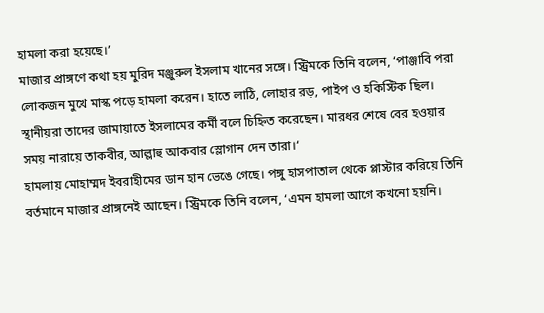হামলা করা হয়েছে।’
মাজার প্রাঙ্গণে কথা হয় মুরিদ মঞ্জুরুল ইসলাম খানের সঙ্গে। স্ট্রিমকে তিনি বলেন, ‘পাঞ্জাবি পরা লোকজন মুখে মাস্ক পড়ে হামলা করেন। হাতে লাঠি, লোহার রড়, পাইপ ও হকিস্টিক ছিল। স্থানীয়রা তাদের জামায়াতে ইসলামের কর্মী বলে চিহ্নিত করেছেন। মারধর শেষে বের হওয়ার সময় নারায়ে তাকবীর, আল্লাহু আকবার স্লোগান দেন তারা।‘
হামলায় মোহাম্মদ ইবরাহীমের ডান হান ভেঙে গেছে। পঙ্গু হাসপাতাল থেকে প্লাস্টার করিয়ে তিনি বর্তমানে মাজার প্রাঙ্গনেই আছেন। স্ট্রিমকে তিনি বলেন, ‘এমন হামলা আগে কখনো হয়নি।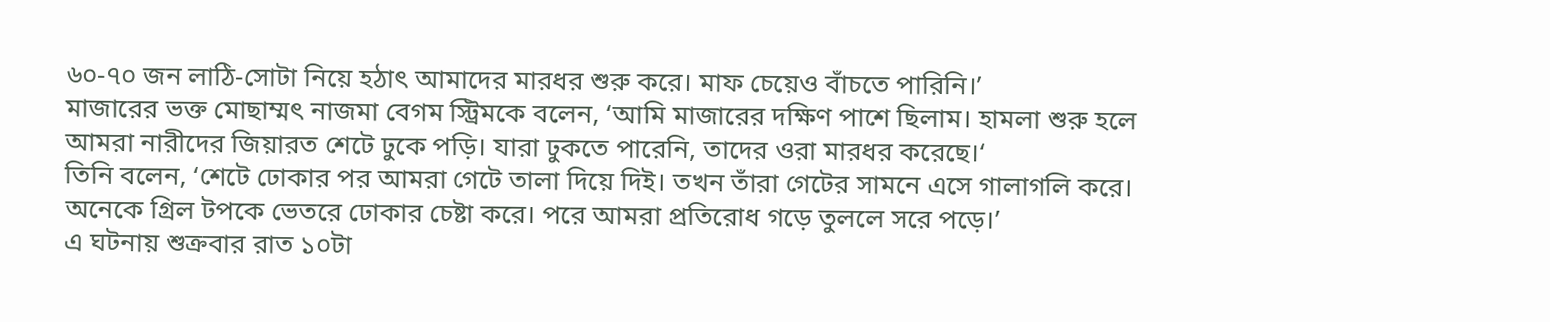৬০-৭০ জন লাঠি-সোটা নিয়ে হঠাৎ আমাদের মারধর শুরু করে। মাফ চেয়েও বাঁচতে পারিনি।’
মাজারের ভক্ত মোছাম্মৎ নাজমা বেগম স্ট্রিমকে বলেন, ‘আমি মাজারের দক্ষিণ পাশে ছিলাম। হামলা শুরু হলে আমরা নারীদের জিয়ারত শেটে ঢুকে পড়ি। যারা ঢুকতে পারেনি, তাদের ওরা মারধর করেছে।‘
তিনি বলেন, ‘শেটে ঢোকার পর আমরা গেটে তালা দিয়ে দিই। তখন তাঁরা গেটের সামনে এসে গালাগলি করে। অনেকে গ্রিল টপকে ভেতরে ঢোকার চেষ্টা করে। পরে আমরা প্রতিরোধ গড়ে তুললে সরে পড়ে।’
এ ঘটনায় শুক্রবার রাত ১০টা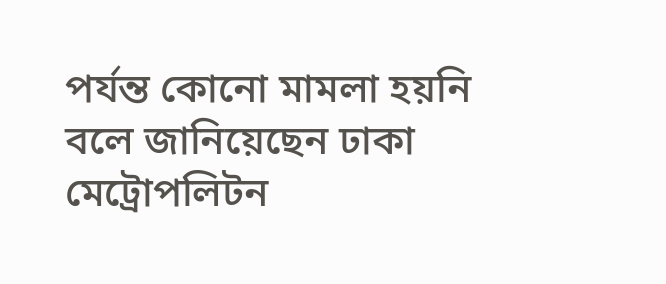পর্যন্ত কোনো মামলা হয়নি বলে জানিয়েছেন ঢাকা মেট্রোপলিটন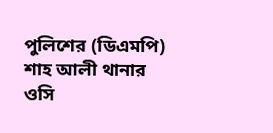পুলিশের (ডিএমপি) শাহ আলী থানার ওসি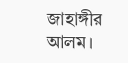জাহাঙ্গীর আলম।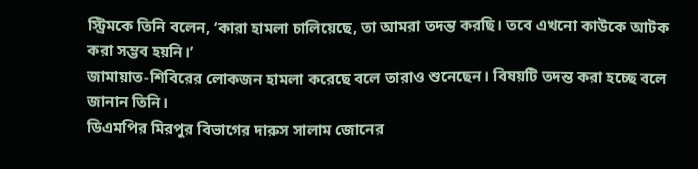স্ট্রিমকে তিনি বলেন, ‘কারা হামলা চালিয়েছে, তা আমরা তদন্ত করছি। তবে এখনো কাউকে আটক করা সম্ভব হয়নি।’
জামায়াত-শিবিরের লোকজন হামলা করেছে বলে তারাও শুনেছেন। বিষয়টি তদন্ত করা হচ্ছে বলে জানান তিনি।
ডিএমপির মিরপুর বিভাগের দারুস সালাম জোনের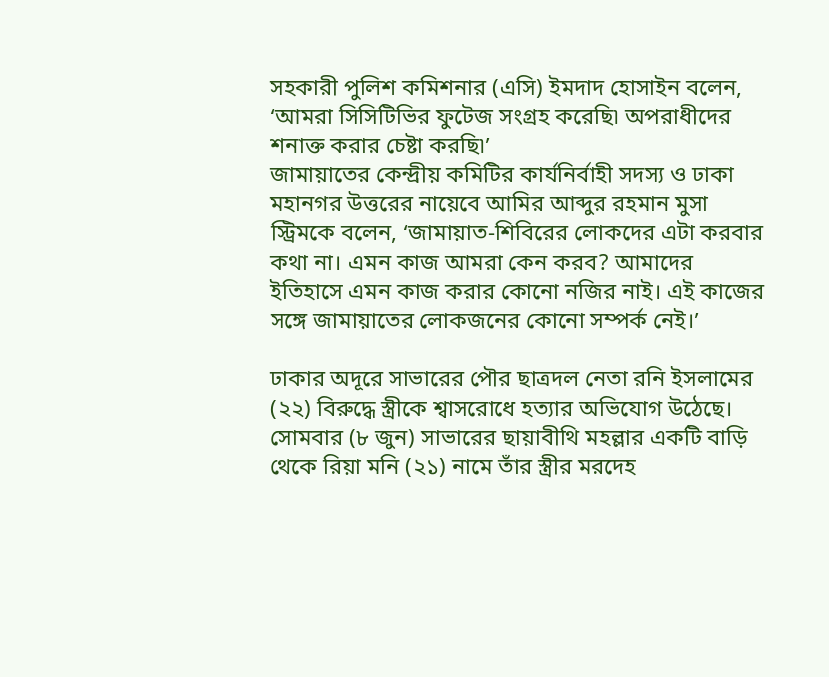সহকারী পুলিশ কমিশনার (এসি) ইমদাদ হোসাইন বলেন, ‘আমরা সিসিটিভির ফুটেজ সংগ্রহ করেছি৷ অপরাধীদের শনাক্ত করার চেষ্টা করছি৷’
জামায়াতের কেন্দ্রীয় কমিটির কার্যনির্বাহী সদস্য ও ঢাকা মহানগর উত্তরের নায়েবে আমির আব্দুর রহমান মুসা স্ট্রিমকে বলেন, ‘জামায়াত-শিবিরের লোকদের এটা করবার কথা না। এমন কাজ আমরা কেন করব? আমাদের ইতিহাসে এমন কাজ করার কোনো নজির নাই। এই কাজের সঙ্গে জামায়াতের লোকজনের কোনো সম্পর্ক নেই।’

ঢাকার অদূরে সাভারের পৌর ছাত্রদল নেতা রনি ইসলামের (২২) বিরুদ্ধে স্ত্রীকে শ্বাসরোধে হত্যার অভিযোগ উঠেছে। সোমবার (৮ জুন) সাভারের ছায়াবীথি মহল্লার একটি বাড়ি থেকে রিয়া মনি (২১) নামে তাঁর স্ত্রীর মরদেহ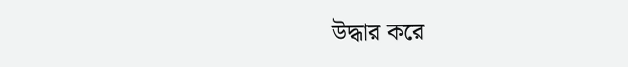উদ্ধার করে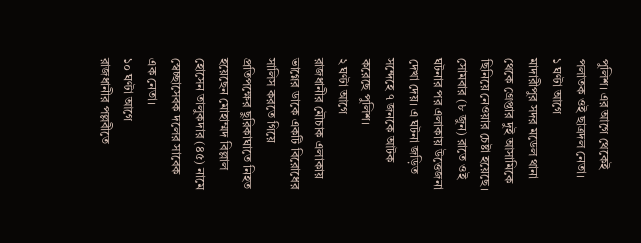পুলিশ। এর আগে থেকেই পলাতক ওই ছাত্রদল নেতা।
১ ঘণ্টা আগে
মাদারীপুর সদর মডেল থানা থেকে গ্রেপ্তার দুই আসামিকে ছিনিয়ে নেওয়ার চেষ্টা হয়েছে। সোমবার (৮ জুন) রাতে ওই ঘটনার পর এলাকায় উত্তেজনা দেখা দেয়। এ ঘটনা জড়িত সন্দেহে ৭ জনকে আটক করেছে পুলিশ।
২ ঘণ্টা আগে
রাজধানীর মৌচাক এলাকায় ভাগ্নের ডাকে একটি বিরোধের সালিস করতে গিয়ে প্রতিপক্ষের ছুরিকাঘাতে নিহত হয়েছেন মোহাম্মদ বিল্লাল হোসেন তালুকদার (৪৫) নামে স্বেচ্ছাসেবক দলের সাবেক এক নেতা।
১০ ঘণ্টা আগে
রাজধানীর পল্লবীতে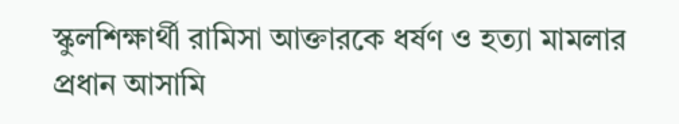স্কুলশিক্ষার্থী রামিসা আক্তারকে ধর্ষণ ও হত্যা মামলার প্রধান আসামি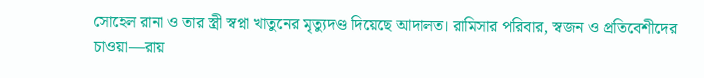সোহেল রানা ও তার স্ত্রী স্বপ্না খাতুনের মৃত্যুদণ্ড দিয়েছে আদালত। রামিসার পরিবার, স্বজন ও প্রতিবেশীদের চাওয়া—রায়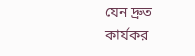যেন দ্রুত কার্যকর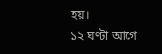হয়।
১২ ঘণ্টা আগে